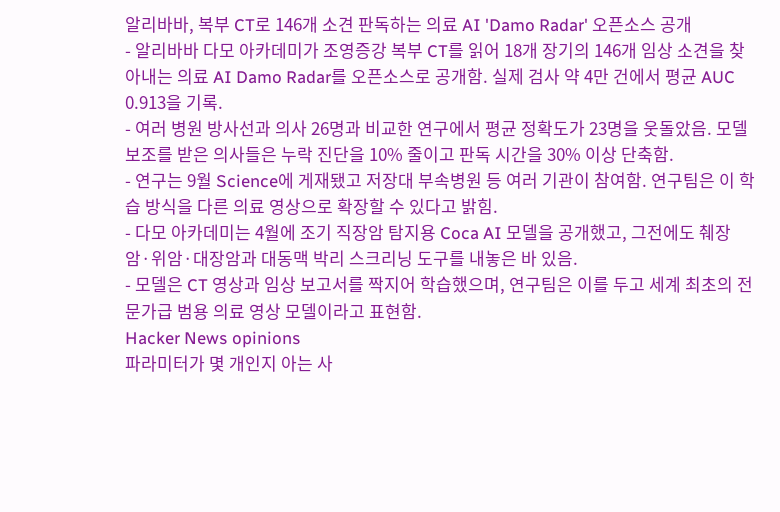알리바바, 복부 CT로 146개 소견 판독하는 의료 AI 'Damo Radar' 오픈소스 공개
- 알리바바 다모 아카데미가 조영증강 복부 CT를 읽어 18개 장기의 146개 임상 소견을 찾아내는 의료 AI Damo Radar를 오픈소스로 공개함. 실제 검사 약 4만 건에서 평균 AUC 0.913을 기록.
- 여러 병원 방사선과 의사 26명과 비교한 연구에서 평균 정확도가 23명을 웃돌았음. 모델 보조를 받은 의사들은 누락 진단을 10% 줄이고 판독 시간을 30% 이상 단축함.
- 연구는 9월 Science에 게재됐고 저장대 부속병원 등 여러 기관이 참여함. 연구팀은 이 학습 방식을 다른 의료 영상으로 확장할 수 있다고 밝힘.
- 다모 아카데미는 4월에 조기 직장암 탐지용 Coca AI 모델을 공개했고, 그전에도 췌장암·위암·대장암과 대동맥 박리 스크리닝 도구를 내놓은 바 있음.
- 모델은 CT 영상과 임상 보고서를 짝지어 학습했으며, 연구팀은 이를 두고 세계 최초의 전문가급 범용 의료 영상 모델이라고 표현함.
Hacker News opinions
파라미터가 몇 개인지 아는 사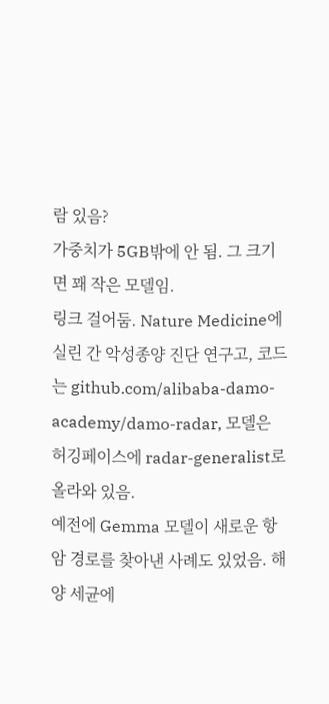람 있음?
가중치가 5GB밖에 안 됨. 그 크기면 꽤 작은 모델임.
링크 걸어둠. Nature Medicine에 실린 간 악성종양 진단 연구고, 코드는 github.com/alibaba-damo-academy/damo-radar, 모델은 허깅페이스에 radar-generalist로 올라와 있음.
예전에 Gemma 모델이 새로운 항암 경로를 찾아낸 사례도 있었음. 해양 세균에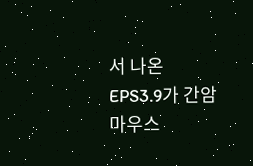서 나온 EPS3.9가 간암 마우스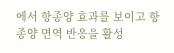에서 항종양 효과를 보이고 항종양 면역 반응을 활성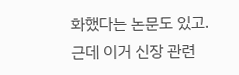화했다는 논문도 있고.
근데 이거 신장 관련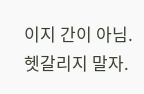이지 간이 아님. 헷갈리지 말자.